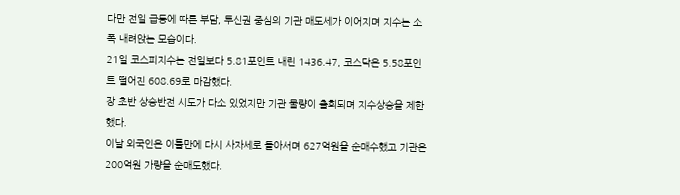다만 전일 급등에 따른 부담, 투신권 중심의 기관 매도세가 이어지며 지수는 소폭 내려앉는 모습이다.
21일 코스피지수는 전일보다 5.81포인트 내린 1436.47, 코스닥은 5.58포인트 떨어진 608.69로 마감했다.
장 초반 상승반전 시도가 다소 있었지만 기관 물량이 출회되며 지수상승을 제한했다.
이날 외국인은 이틀만에 다시 사자세로 돌아서며 627억원을 순매수했고 기관은 200억원 가량을 순매도했다.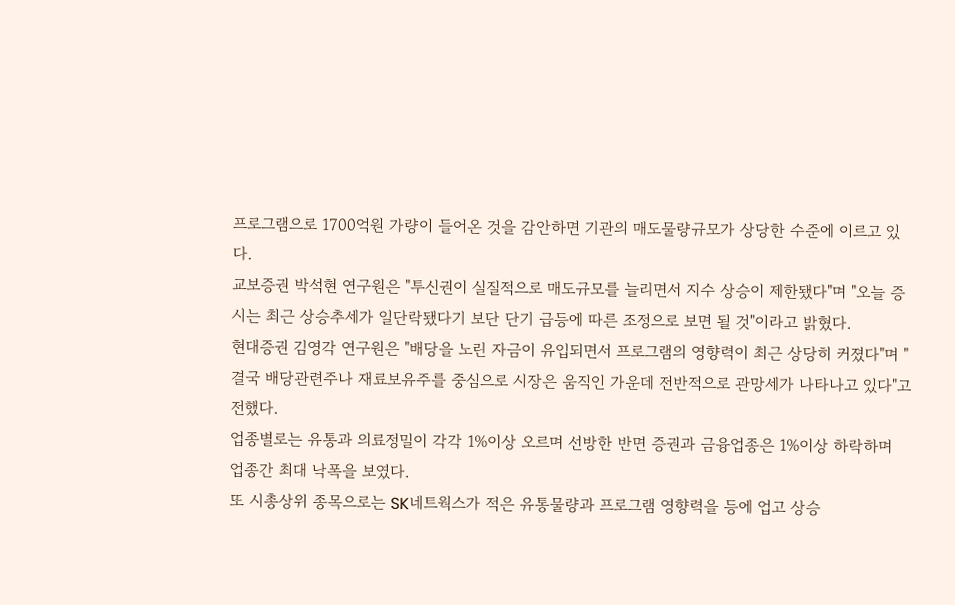프로그램으로 1700억원 가량이 들어온 것을 감안하면 기관의 매도물량규모가 상당한 수준에 이르고 있다.
교보증권 박석현 연구원은 "투신권이 실질적으로 매도규모를 늘리면서 지수 상승이 제한됐다"며 "오늘 증시는 최근 상승추세가 일단락됐다기 보단 단기 급등에 따른 조정으로 보면 될 것"이라고 밝혔다.
현대증권 김영각 연구원은 "배당을 노린 자금이 유입되면서 프로그램의 영향력이 최근 상당히 커졌다"며 "결국 배당관련주나 재료보유주를 중심으로 시장은 움직인 가운데 전반적으로 관망세가 나타나고 있다"고 전했다.
업종별로는 유통과 의료정밀이 각각 1%이상 오르며 선방한 반면 증권과 금융업종은 1%이상 하락하며 업종간 최대 낙폭을 보였다.
또 시총상위 종목으로는 SK네트웍스가 적은 유통물량과 프로그램 영향력을 등에 업고 상승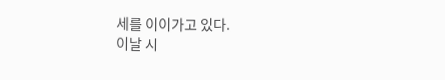세를 이이가고 있다.
이날 시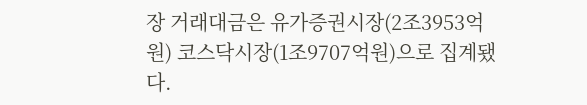장 거래대금은 유가증권시장(2조3953억원) 코스닥시장(1조9707억원)으로 집계됐다.